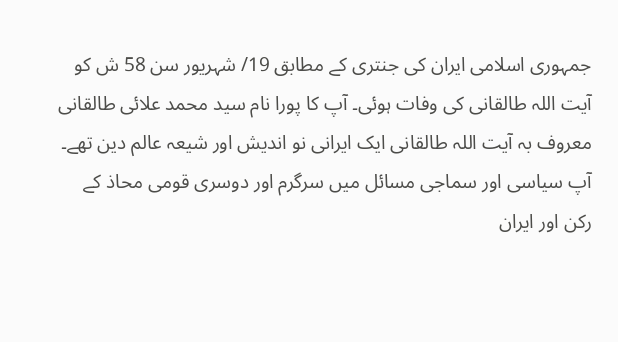جمہوری اسلامی ایران کی جنتری کے مطابق 19/ شہریور سن 58 ش کو آیت اللہ طالقانی کی وفات ہوئی۔ آپ کا پورا نام سید محمد علائی طالقانی معروف بہ آیت اللہ طالقانی ایک ایرانی نو اندیش اور شیعہ عالم دین تھے۔ آپ سیاسی اور سماجی مسائل میں سرگرم اور دوسری قومی محاذ کے رکن اور ایران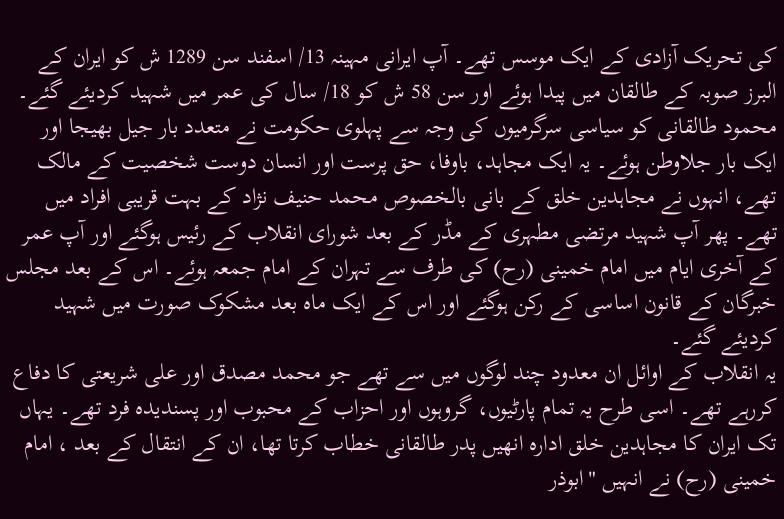کی تحریک آزادی کے ایک موسس تھے۔ آپ ایرانی مہینہ 13/ اسفند سن 1289 ش کو ایران کے البرز صوبہ کے طالقان میں پیدا ہوئے اور سن 58 ش کو 18/ سال کی عمر میں شہید کردیئے گئے۔
محمود طالقانی کو سیاسی سرگرمیوں کی وجہ سے پہلوی حکومت نے متعدد بار جیل بھیجا اور ایک بار جلاوطن ہوئے۔ یہ ایک مجاہد، باوفا، حق پرست اور انسان دوست شخصیت کے مالک تھے، انہوں نے مجاہدین خلق کے بانی بالخصوص محمد حنیف نژاد کے بہت قریبی افراد میں تھے۔ پھر آپ شہید مرتضی مطہری کے مڈر کے بعد شورای انقلاب کے رئیس ہوگئے اور آپ عمر کے آخری ایام میں امام خمینی (رح) کی طرف سے تہران کے امام جمعہ ہوئے۔ اس کے بعد مجلس خبرگان کے قانون اساسی کے رکن ہوگئے اور اس کے ایک ماہ بعد مشکوک صورت میں شہید کردیئے گئے۔
یہ انقلاب کے اوائل ان معدود چند لوگوں میں سے تھے جو محمد مصدق اور علی شریعتی کا دفاع کررہے تھے۔ اسی طرح یہ تمام پارٹیوں، گروہوں اور احزاب کے محبوب اور پسندیدہ فرد تھے۔ یہاں تک ایران کا مجاہدین خلق ادارہ انھیں پدر طالقانی خطاب کرتا تھا، ان کے انتقال کے بعد ، امام خمینی (رح) نے انہیں "ابوذر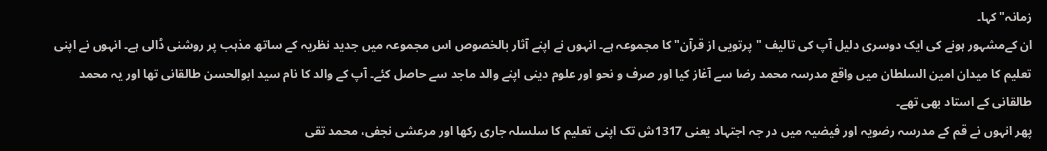زمانہ" کہا۔
ان کےمشہور ہونے کی ایک دوسری دلیل آپ کی تالیف "پرتویی از قرآن" کا مجموعہ ہے۔ انہوں نے اپنے آثار بالخصوص اس مجموعہ میں جدید نظریہ کے ساتھ مذہب پر روشنی ڈالی ہے۔ انہوں نے اپنی تعلیم کا میدان امین السلطان میں واقع مدرسہ محمد رضا سے آغاز کیا اور صرف و نحو اور علوم دینی اپنے والد ماجد سے حاصل کئے۔ آپ کے والد کا نام سید ابوالحسن طالقانی تھا اور یہ محمد طالقانی کے استاد بھی تھے۔
پھر انہوں نے قم کے مدرسہ رضویہ اور فیضیہ میں در جہ اجتہاد یعنی 1317ش تک اپنی تعلیم کا سلسلہ جاری رکھا اور مرعشی نجفی، محمد تقی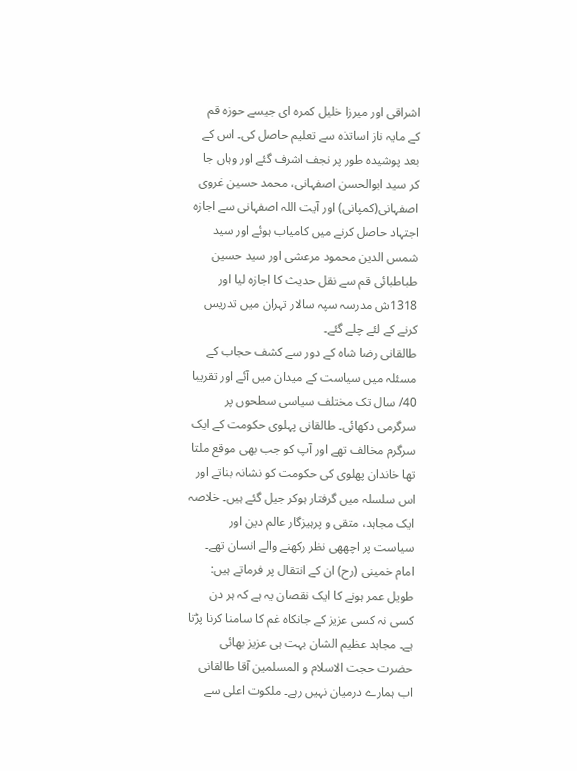اشراقی اور میرزا خلیل کمرہ ای جیسے حوزہ قم کے مایہ ناز اساتذہ سے تعلیم حاصل کی۔ اس کے بعد پوشیدہ طور پر نجف اشرف گئے اور وہاں جا کر سید ابوالحسن اصفہانی، محمد حسین غروی اصفہانی(کمپانی) اور آیت اللہ اصفہانی سے اجازہ اجتہاد حاصل کرنے میں کامیاب ہوئے اور سید شمس الدین محمود مرعشی اور سید حسین طباطبائی قم سے نقل حدیث کا اجازہ لیا اور 1318ش مدرسہ سپہ سالار تہران میں تدریس کرنے کے لئے چلے گئے۔
طالقانی رضا شاہ کے دور سے کشف حجاب کے مسئلہ میں سیاست کے میدان میں آئے اور تقریبا 40/ سال تک مختلف سیاسی سطحوں پر سرگرمی دکھائی۔ طالقانی پہلوی حکومت کے ایک سرگرم مخالف تھے اور آپ کو جب بھی موقع ملتا تھا خاندان پهلوی کی حکومت کو نشانہ بناتے اور اس سلسلہ میں گرفتار ہوکر جیل گئے ہیں۔ خلاصہ ایک مجاہد، متقی و پرہیزگار عالم دین اور سیاست پر اچھھی نظر رکھنے والے انسان تھے۔
امام خمینی (رح) ان کے انتقال پر فرماتے ہیں:
طویل عمر ہونے کا ایک نقصان یہ ہے کہ ہر دن کسی نہ کسی عزیز کے جانکاہ غم کا سامنا کرنا پڑتا ہے۔ مجاہد عظیم الشان بہت ہی عزیز بھائی حضرت حجت الاسلام و المسلمین آقا طالقانی اب ہمارے درمیان نہیں رہے۔ ملکوت اعلی سے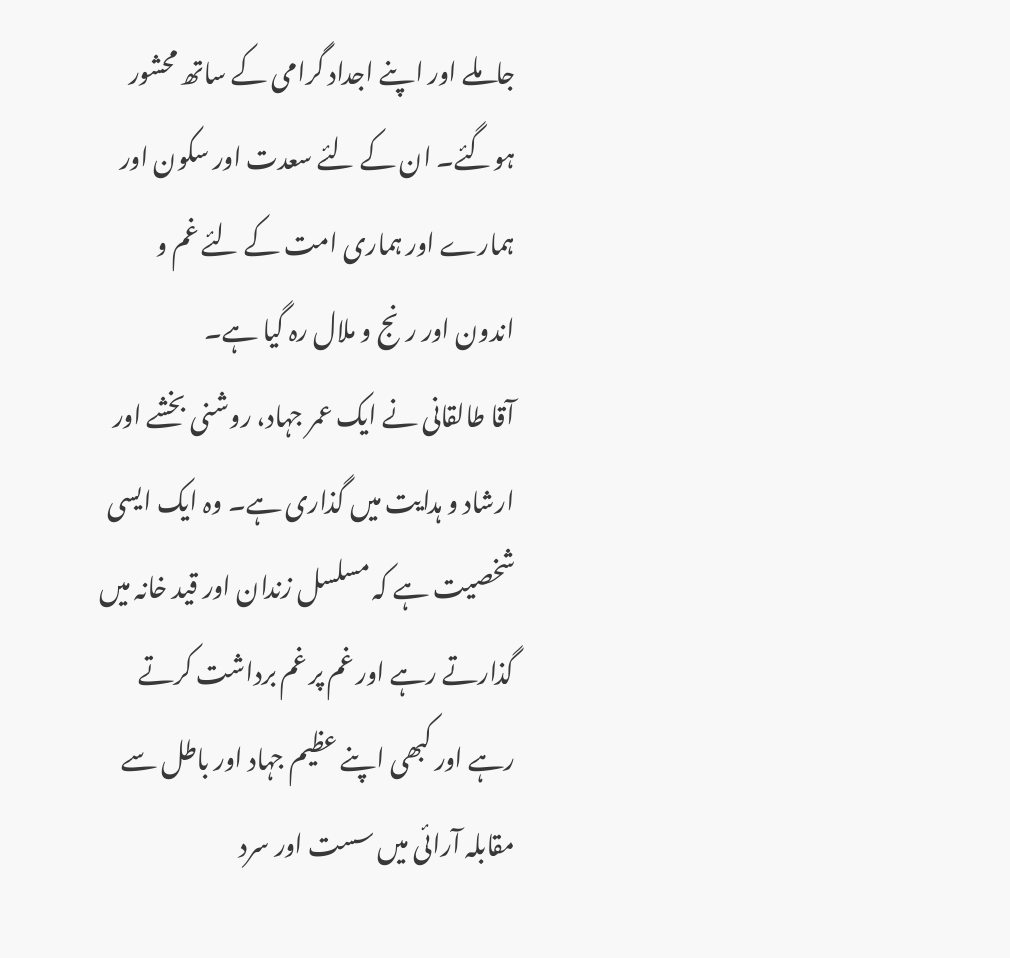جاملے اور اپنے اجداد گرامی کے ساتھ محشور ہوگئے۔ ان کے لئے سعدت اور سکون اور ہمارے اور ہماری امت کے لئے غم و اندون اور رنج و ملال رہ گیا ہے۔
آقا طالقانی نے ایک عمر جہاد، روشنی بخشے اور ارشاد و ہدایت میں گذاری ہے۔ وہ ایک ایسی شخصیت ہے کہ مسلسل زندان اور قید خانہ میں گذارتے رہے اور غم پر غم برداشت کرتے رہے اور کبھی اپنے عظیم جہاد اور باطل سے مقابلہ آرائی میں سست اور سرد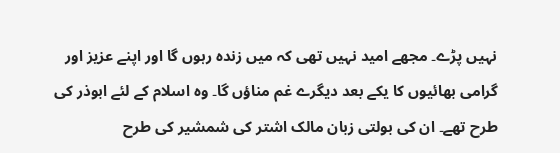نہیں پڑے۔ مجھے امید نہیں تھی کہ میں زندہ رہوں گا اور اپنے عزیز اور گرامی بھائیوں کا یکے بعد دیگرے غم مناؤں گا۔ وہ اسلام کے لئے ابوذر کی طرح تھے۔ ان کی بولتی زبان مالک اشتر کی شمشیر کی طرح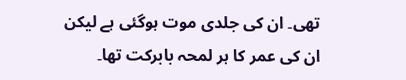تھی۔ ان کی جلدی موت ہوگئی ہے لیکن ان کی عمر کا ہر لمحہ بابرکت تھا۔